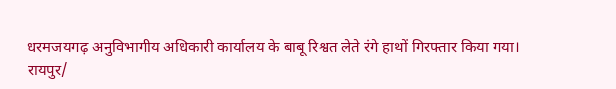धरमजयगढ़ अनुविभागीय अधिकारी कार्यालय के बाबू रिश्वत लेते रंगे हाथों गिरफ्तार किया गया।
रायपुर/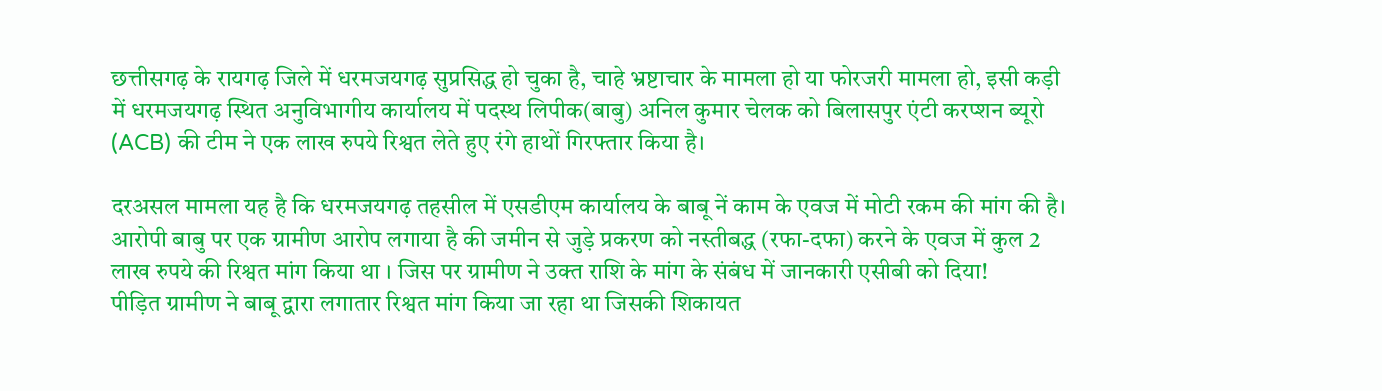छत्तीसगढ़ के रायगढ़ जिले में धरमजयगढ़ सुप्रसिद्ध हो चुका है, चाहे भ्रष्टाचार के मामला हो या फोरजरी मामला हो, इसी कड़ी में धरमजयगढ़ स्थित अनुविभागीय कार्यालय में पदस्थ लिपीक(बाबु) अनिल कुमार चेलक को बिलासपुर एंटी करप्शन ब्यूरो (ACB) की टीम ने एक लाख रुपये रिश्वत लेते हुए रंगे हाथों गिरफ्तार किया है।

दरअसल मामला यह है कि धरमजयगढ़ तहसील में एसडीएम कार्यालय के बाबू नें काम के एवज में मोटी रकम की मांग की है। आरोपी बाबु पर एक ग्रामीण आरोप लगाया है की जमीन से जुड़े प्रकरण को नस्तीबद्ध (रफा-दफा) करने के एवज में कुल 2 लाख रुपये की रिश्वत मांग किया था । जिस पर ग्रामीण ने उक्त राशि के मांग के संबंध में जानकारी एसीबी को दिया!
पीड़ित ग्रामीण ने बाबू द्वारा लगातार रिश्वत मांग किया जा रहा था जिसकी शिकायत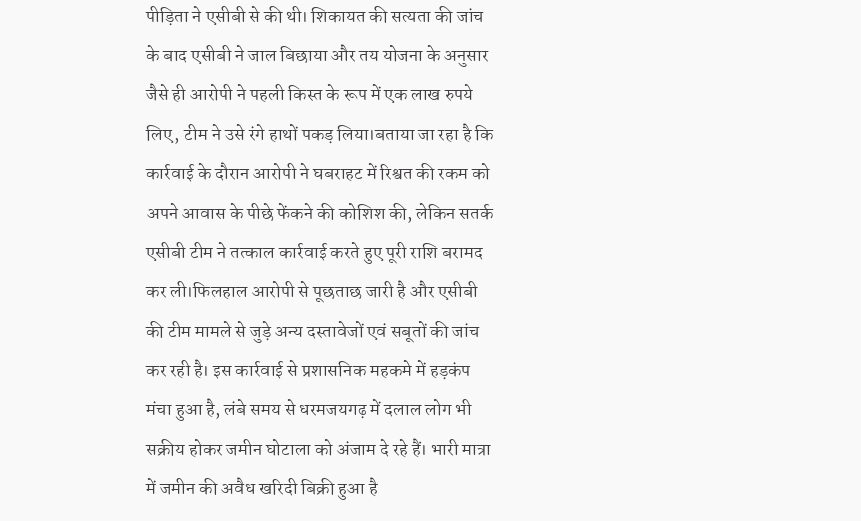पीड़िता ने एसीबी से की थी। शिकायत की सत्यता की जांच के बाद एसीबी ने जाल बिछाया और तय योजना के अनुसार जैसे ही आरोपी ने पहली किस्त के रूप में एक लाख रुपये लिए, टीम ने उसे रंगे हाथों पकड़ लिया।बताया जा रहा है कि कार्रवाई के दौरान आरोपी ने घबराहट में रिश्वत की रकम को अपने आवास के पीछे फेंकने की कोशिश की, लेकिन सतर्क एसीबी टीम ने तत्काल कार्रवाई करते हुए पूरी राशि बरामद कर ली।फिलहाल आरोपी से पूछताछ जारी है और एसीबी की टीम मामले से जुड़े अन्य दस्तावेजों एवं सबूतों की जांच कर रही है। इस कार्रवाई से प्रशासनिक महकमे में हड़कंप मंचा हुआ है, लंबे समय से धरमजयगढ़ में दलाल लोग भी सक्रीय होकर जमीन घोटाला को अंजाम दे रहे हैं। भारी मात्रा में जमीन की अवैध खरिदी बिक्री हुआ है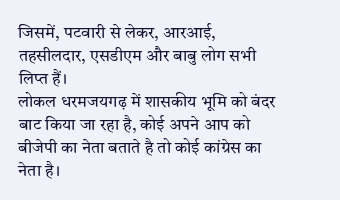जिसमें, पटवारी से लेकर, आरआई, तहसीलदार, एसडीएम और बाबु लोग सभी लिप्त हैं।
लोकल धरमजयगढ़ में शासकीय भूमि को बंदर बाट किया जा रहा है, कोई अपने आप को बीजेपी का नेता बताते है तो कोई कांग्रेस का नेता है।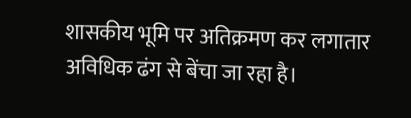शासकीय भूमि पर अतिक्रमण कर लगातार अविधिक ढंग से बेंचा जा रहा है।